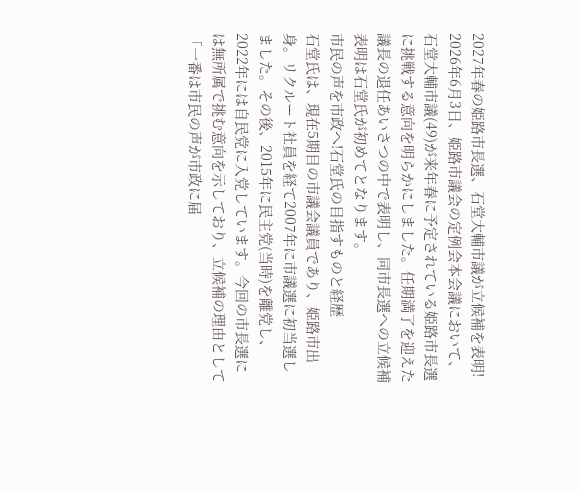2027年春の姫路市長選、石堂大輔市議が立候補を表明!
2026年6月3日、姫路市議会の定例会本会議において、石堂大輔市議(49)が来年春に予定されている姫路市長選に挑戦する意向を明らかにしました。任期満了を迎えた議長の退任あいさつの中で表明し、同市長選への立候補表明は石堂氏が初めてとなります。
市民の声を市政へ!石堂氏の目指すものと経歴
石堂氏は、現在5期目の市議会議員であり、姫路市出身。リクルート社員を経て2007年に市議選に初当選しました。その後、2015年に民主党(当時)を離党し、2022年には自民党に入党しています。今回の市長選には無所属で挑む意向を示しており、立候補の理由として「一番は市民の声が市政に届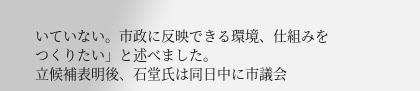いていない。市政に反映できる環境、仕組みをつくりたい」と述べました。
立候補表明後、石堂氏は同日中に市議会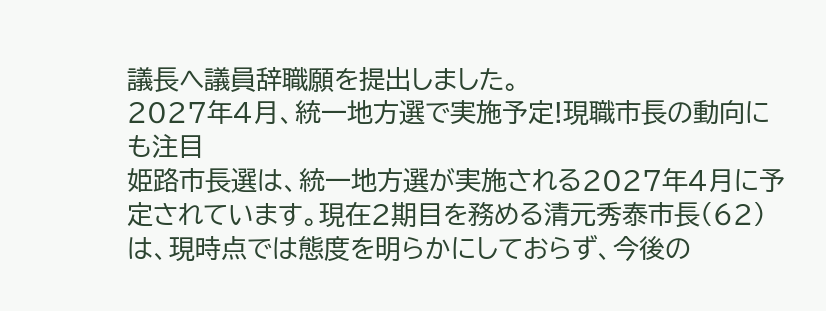議長へ議員辞職願を提出しました。
2027年4月、統一地方選で実施予定!現職市長の動向にも注目
姫路市長選は、統一地方選が実施される2027年4月に予定されています。現在2期目を務める清元秀泰市長(62)は、現時点では態度を明らかにしておらず、今後の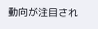動向が注目され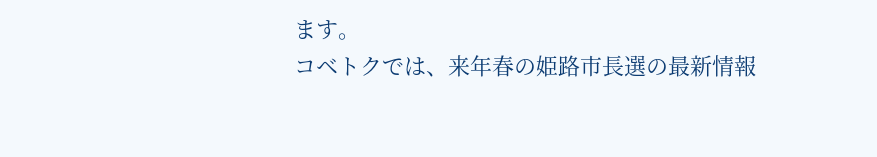ます。
コベトクでは、来年春の姫路市長選の最新情報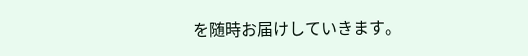を随時お届けしていきます。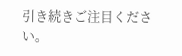引き続きご注目ください。